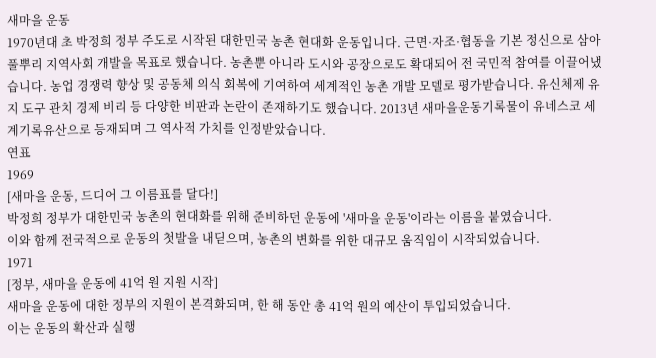새마을 운동
1970년대 초 박정희 정부 주도로 시작된 대한민국 농촌 현대화 운동입니다. 근면·자조·협동을 기본 정신으로 삼아 풀뿌리 지역사회 개발을 목표로 했습니다. 농촌뿐 아니라 도시와 공장으로도 확대되어 전 국민적 참여를 이끌어냈습니다. 농업 경쟁력 향상 및 공동체 의식 회복에 기여하여 세계적인 농촌 개발 모델로 평가받습니다. 유신체제 유지 도구 관치 경제 비리 등 다양한 비판과 논란이 존재하기도 했습니다. 2013년 새마을운동기록물이 유네스코 세계기록유산으로 등재되며 그 역사적 가치를 인정받았습니다.
연표
1969
[새마을 운동, 드디어 그 이름표를 달다!]
박정희 정부가 대한민국 농촌의 현대화를 위해 준비하던 운동에 '새마을 운동'이라는 이름을 붙였습니다.
이와 함께 전국적으로 운동의 첫발을 내딛으며, 농촌의 변화를 위한 대규모 움직임이 시작되었습니다.
1971
[정부, 새마을 운동에 41억 원 지원 시작]
새마을 운동에 대한 정부의 지원이 본격화되며, 한 해 동안 총 41억 원의 예산이 투입되었습니다.
이는 운동의 확산과 실행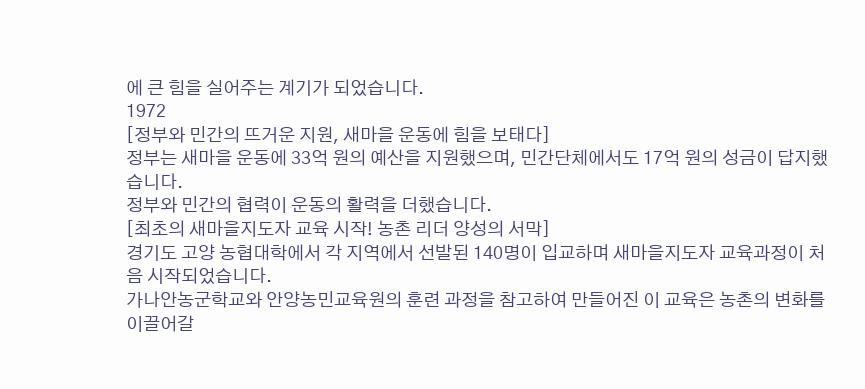에 큰 힘을 실어주는 계기가 되었습니다.
1972
[정부와 민간의 뜨거운 지원, 새마을 운동에 힘을 보태다]
정부는 새마을 운동에 33억 원의 예산을 지원했으며, 민간단체에서도 17억 원의 성금이 답지했습니다.
정부와 민간의 협력이 운동의 활력을 더했습니다.
[최초의 새마을지도자 교육 시작! 농촌 리더 양성의 서막]
경기도 고양 농협대학에서 각 지역에서 선발된 140명이 입교하며 새마을지도자 교육과정이 처음 시작되었습니다.
가나안농군학교와 안양농민교육원의 훈련 과정을 참고하여 만들어진 이 교육은 농촌의 변화를 이끌어갈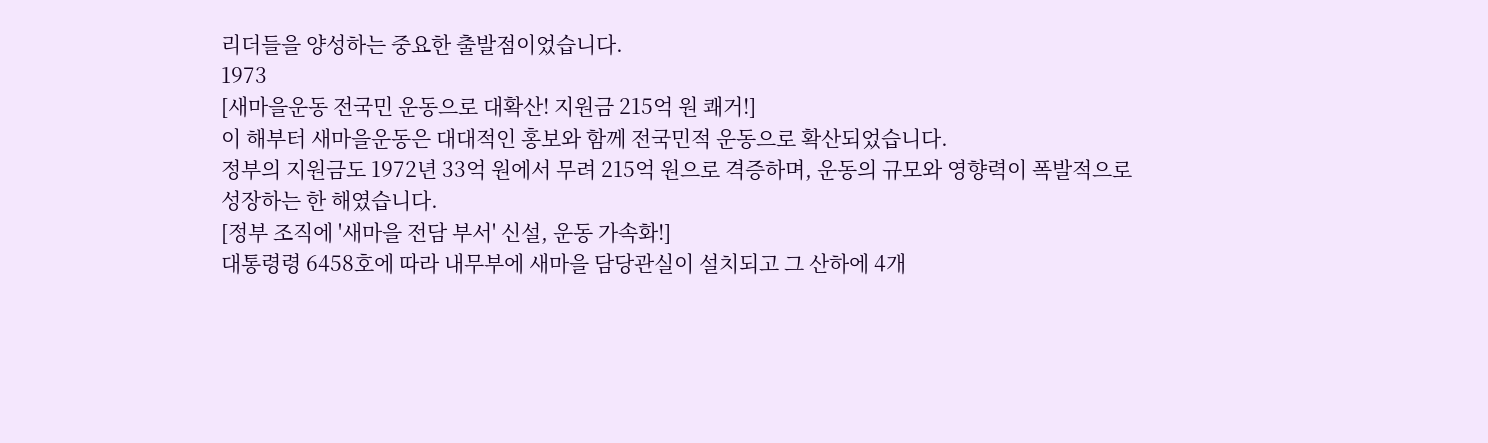리더들을 양성하는 중요한 출발점이었습니다.
1973
[새마을운동 전국민 운동으로 대확산! 지원금 215억 원 쾌거!]
이 해부터 새마을운동은 대대적인 홍보와 함께 전국민적 운동으로 확산되었습니다.
정부의 지원금도 1972년 33억 원에서 무려 215억 원으로 격증하며, 운동의 규모와 영향력이 폭발적으로 성장하는 한 해였습니다.
[정부 조직에 '새마을 전담 부서' 신설, 운동 가속화!]
대통령령 6458호에 따라 내무부에 새마을 담당관실이 설치되고 그 산하에 4개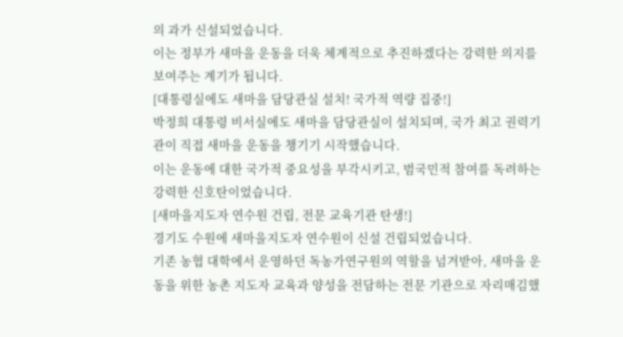의 과가 신설되었습니다.
이는 정부가 새마을 운동을 더욱 체계적으로 추진하겠다는 강력한 의지를 보여주는 계기가 됩니다.
[대통령실에도 새마을 담당관실 설치! 국가적 역량 집중!]
박정희 대통령 비서실에도 새마을 담당관실이 설치되며, 국가 최고 권력기관이 직접 새마을 운동을 챙기기 시작했습니다.
이는 운동에 대한 국가적 중요성을 부각시키고, 범국민적 참여를 독려하는 강력한 신호탄이었습니다.
[새마을지도자 연수원 건립, 전문 교육기관 탄생!]
경기도 수원에 새마을지도자 연수원이 신설 건립되었습니다.
기존 농협 대학에서 운영하던 독농가연구원의 역할을 넘겨받아, 새마을 운동을 위한 농촌 지도자 교육과 양성을 전담하는 전문 기관으로 자리매김했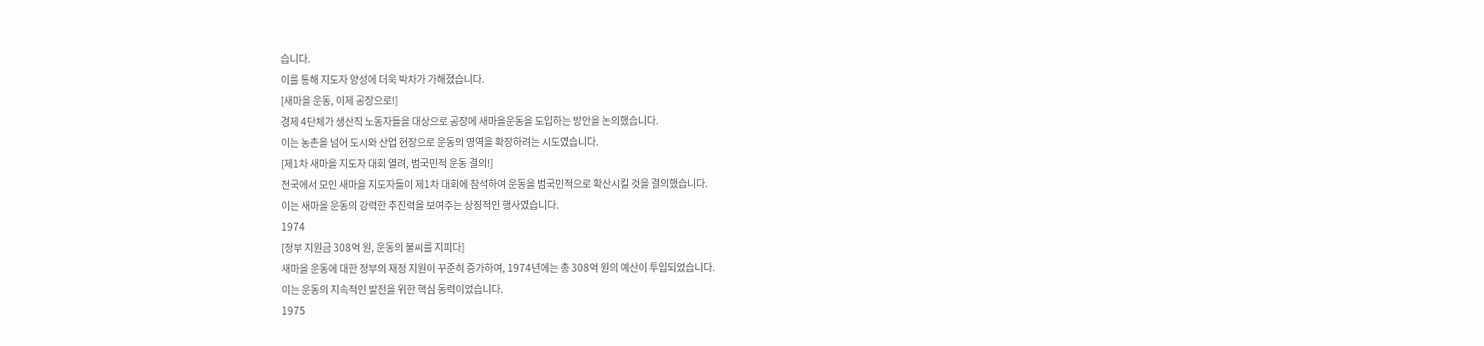습니다.
이를 통해 지도자 양성에 더욱 박차가 가해졌습니다.
[새마을 운동, 이제 공장으로!]
경제 4단체가 생산직 노동자들을 대상으로 공장에 새마을운동을 도입하는 방안을 논의했습니다.
이는 농촌을 넘어 도시와 산업 현장으로 운동의 영역을 확장하려는 시도였습니다.
[제1차 새마을 지도자 대회 열려, 범국민적 운동 결의!]
전국에서 모인 새마을 지도자들이 제1차 대회에 참석하여 운동을 범국민적으로 확산시킬 것을 결의했습니다.
이는 새마을 운동의 강력한 추진력을 보여주는 상징적인 행사였습니다.
1974
[정부 지원금 308억 원, 운동의 불씨를 지피다]
새마을 운동에 대한 정부의 재정 지원이 꾸준히 증가하여, 1974년에는 총 308억 원의 예산이 투입되었습니다.
이는 운동의 지속적인 발전을 위한 핵심 동력이었습니다.
1975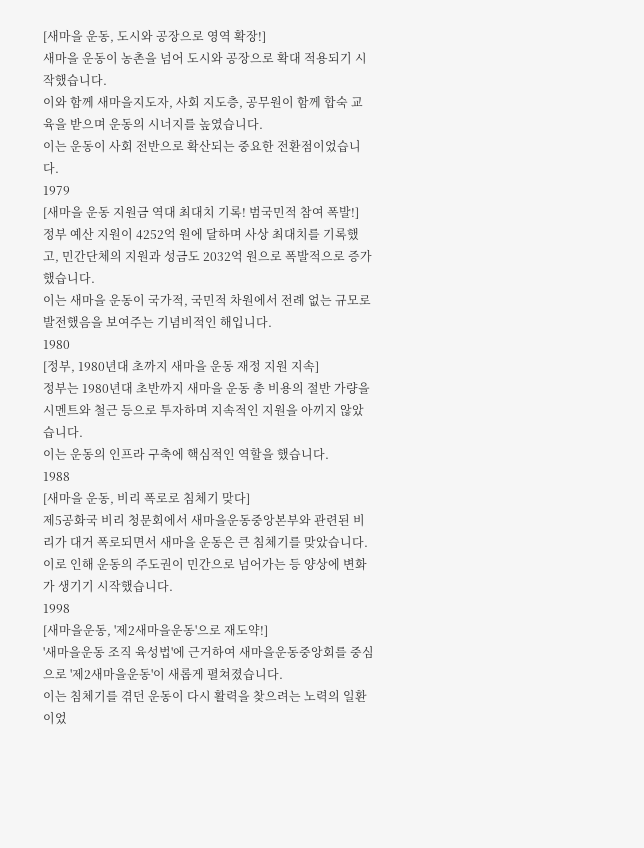[새마을 운동, 도시와 공장으로 영역 확장!]
새마을 운동이 농촌을 넘어 도시와 공장으로 확대 적용되기 시작했습니다.
이와 함께 새마을지도자, 사회 지도층, 공무원이 함께 합숙 교육을 받으며 운동의 시너지를 높였습니다.
이는 운동이 사회 전반으로 확산되는 중요한 전환점이었습니다.
1979
[새마을 운동 지원금 역대 최대치 기록! 범국민적 참여 폭발!]
정부 예산 지원이 4252억 원에 달하며 사상 최대치를 기록했고, 민간단체의 지원과 성금도 2032억 원으로 폭발적으로 증가했습니다.
이는 새마을 운동이 국가적, 국민적 차원에서 전례 없는 규모로 발전했음을 보여주는 기념비적인 해입니다.
1980
[정부, 1980년대 초까지 새마을 운동 재정 지원 지속]
정부는 1980년대 초반까지 새마을 운동 총 비용의 절반 가량을 시멘트와 철근 등으로 투자하며 지속적인 지원을 아끼지 않았습니다.
이는 운동의 인프라 구축에 핵심적인 역할을 했습니다.
1988
[새마을 운동, 비리 폭로로 침체기 맞다]
제5공화국 비리 청문회에서 새마을운동중앙본부와 관련된 비리가 대거 폭로되면서 새마을 운동은 큰 침체기를 맞았습니다.
이로 인해 운동의 주도권이 민간으로 넘어가는 등 양상에 변화가 생기기 시작했습니다.
1998
[새마을운동, '제2새마을운동'으로 재도약!]
'새마을운동 조직 육성법'에 근거하여 새마을운동중앙회를 중심으로 '제2새마을운동'이 새롭게 펼쳐졌습니다.
이는 침체기를 겪던 운동이 다시 활력을 찾으려는 노력의 일환이었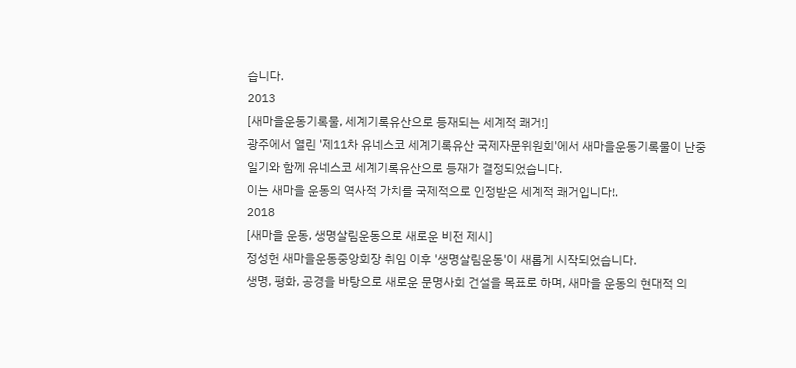습니다.
2013
[새마을운동기록물, 세계기록유산으로 등재되는 세계적 쾌거!]
광주에서 열린 '제11차 유네스코 세계기록유산 국제자문위원회'에서 새마을운동기록물이 난중일기와 함께 유네스코 세계기록유산으로 등재가 결정되었습니다.
이는 새마을 운동의 역사적 가치를 국제적으로 인정받은 세계적 쾌거입니다!.
2018
[새마을 운동, 생명살림운동으로 새로운 비전 제시]
정성헌 새마을운동중앙회장 취임 이후 '생명살림운동'이 새롭게 시작되었습니다.
생명, 평화, 공경을 바탕으로 새로운 문명사회 건설을 목표로 하며, 새마을 운동의 현대적 의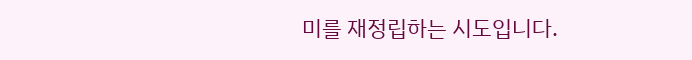미를 재정립하는 시도입니다.